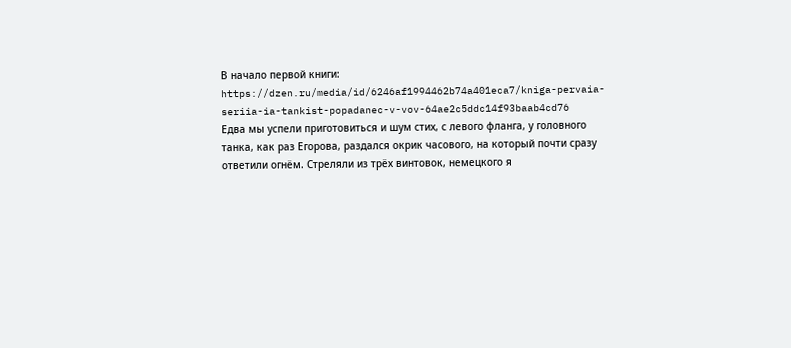В начало первой книги: https://dzen.ru/media/id/6246af1994462b74a401eca7/kniga-pervaia-seriia-ia-tankist-popadanec-v-vov-64ae2c5ddc14f93baab4cd76
Едва мы успели приготовиться и шум стих, с левого фланга, у головного танка, как раз Егорова, раздался окрик часового, на который почти сразу ответили огнём. Стреляли из трёх винтовок, немецкого я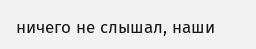ничего не слышал, наши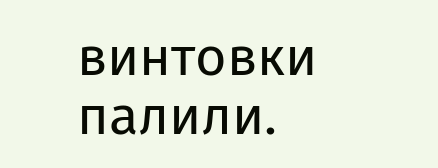винтовки палили.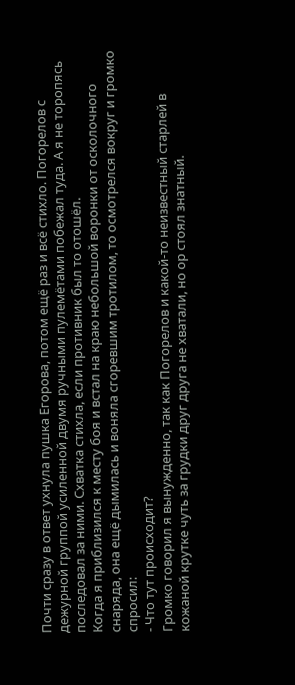Почти сразу в ответ ухнула пушка Егорова, потом ещё раз и всё стихло. Погорелов с дежурной группой усиленной двумя ручными пулемётами побежал туда. А я не торопясь последовал за ними. Схватка стихла, если противник был то отошёл.
Когда я приблизился к месту боя и встал на краю небольшой воронки от осколочного снаряда, она ещё дымилась и воняла сгоревшим тротилом, то осмотрелся вокруг и громко спросил:
- Что тут происходит?
Громко говорил я вынужденно, так как Погорелов и какой-то неизвестный старлей в кожаной крутке чуть за грудки друг друга не хватали, но ор стоял знатный.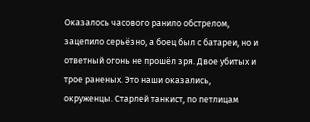Оказалось часового ранило обстрелом, зацепило серьёзно, а боец был с батареи, но и ответный огонь не прошёл зря. Двое убитых и трое раненых. Это наши оказались, окруженцы. Старлей танкист, по петлицам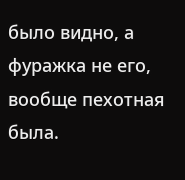было видно, а фуражка не его, вообще пехотная была.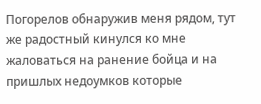Погорелов обнаружив меня рядом, тут же радостный кинулся ко мне жаловаться на ранение бойца и на пришлых недоумков которые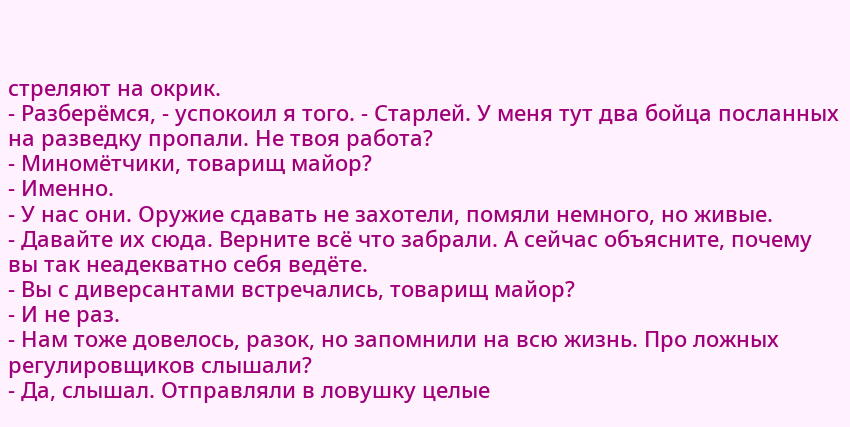стреляют на окрик.
- Разберёмся, - успокоил я того. - Старлей. У меня тут два бойца посланных на разведку пропали. Не твоя работа?
- Миномётчики, товарищ майор?
- Именно.
- У нас они. Оружие сдавать не захотели, помяли немного, но живые.
- Давайте их сюда. Верните всё что забрали. А сейчас объясните, почему вы так неадекватно себя ведёте.
- Вы с диверсантами встречались, товарищ майор?
- И не раз.
- Нам тоже довелось, разок, но запомнили на всю жизнь. Про ложных регулировщиков слышали?
- Да, слышал. Отправляли в ловушку целые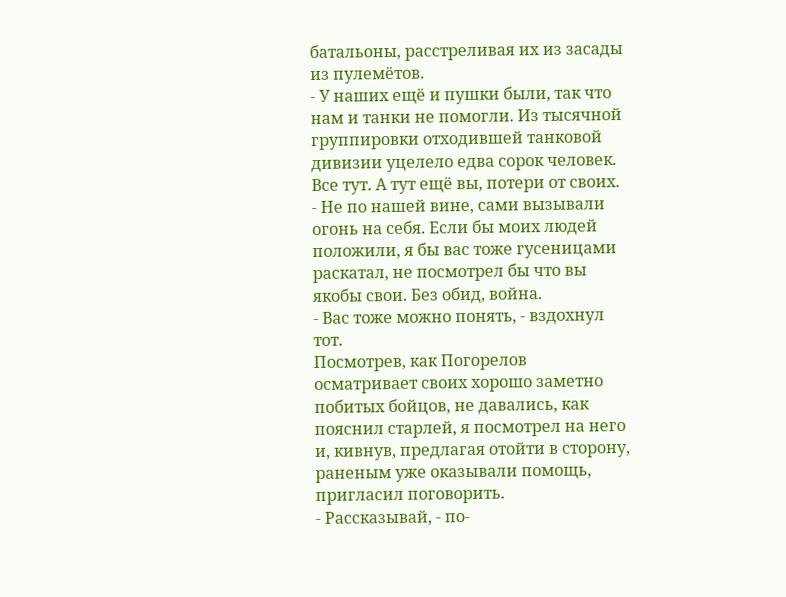батальоны, расстреливая их из засады из пулемётов.
- У наших ещё и пушки были, так что нам и танки не помогли. Из тысячной группировки отходившей танковой дивизии уцелело едва сорок человек. Все тут. А тут ещё вы, потери от своих.
- Не по нашей вине, сами вызывали огонь на себя. Если бы моих людей положили, я бы вас тоже гусеницами раскатал, не посмотрел бы что вы якобы свои. Без обид, война.
- Вас тоже можно понять, - вздохнул тот.
Посмотрев, как Погорелов осматривает своих хорошо заметно побитых бойцов, не давались, как пояснил старлей, я посмотрел на него и, кивнув, предлагая отойти в сторону, раненым уже оказывали помощь, пригласил поговорить.
- Рассказывай, - по-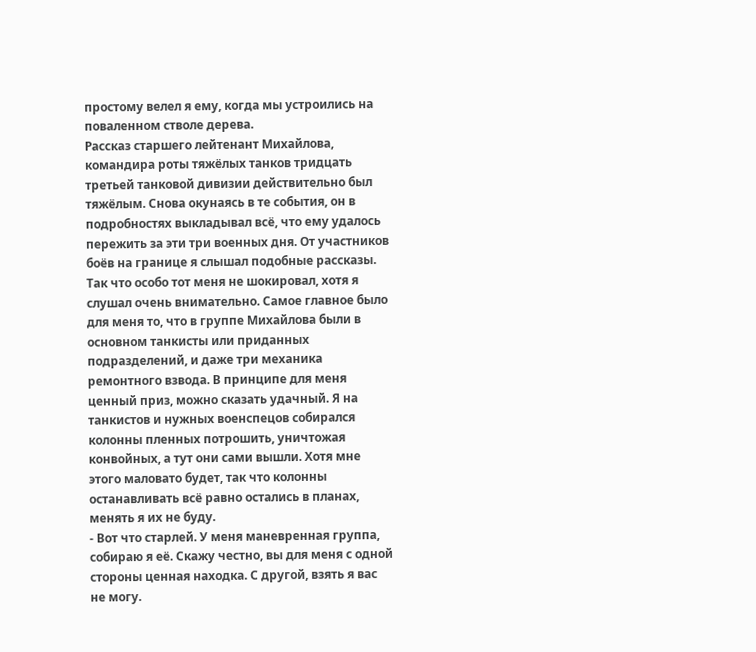простому велел я ему, когда мы устроились на поваленном стволе дерева.
Рассказ старшего лейтенант Михайлова, командира роты тяжёлых танков тридцать третьей танковой дивизии действительно был тяжёлым. Снова окунаясь в те события, он в подробностях выкладывал всё, что ему удалось пережить за эти три военных дня. От участников боёв на границе я слышал подобные рассказы. Так что особо тот меня не шокировал, хотя я слушал очень внимательно. Самое главное было для меня то, что в группе Михайлова были в основном танкисты или приданных подразделений, и даже три механика ремонтного взвода. В принципе для меня ценный приз, можно сказать удачный. Я на танкистов и нужных военспецов собирался колонны пленных потрошить, уничтожая конвойных, а тут они сами вышли. Хотя мне этого маловато будет, так что колонны останавливать всё равно остались в планах, менять я их не буду.
- Вот что старлей. У меня маневренная группа, собираю я её. Скажу честно, вы для меня с одной стороны ценная находка. С другой, взять я вас не могу.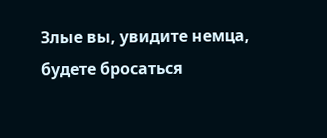Злые вы, увидите немца, будете бросаться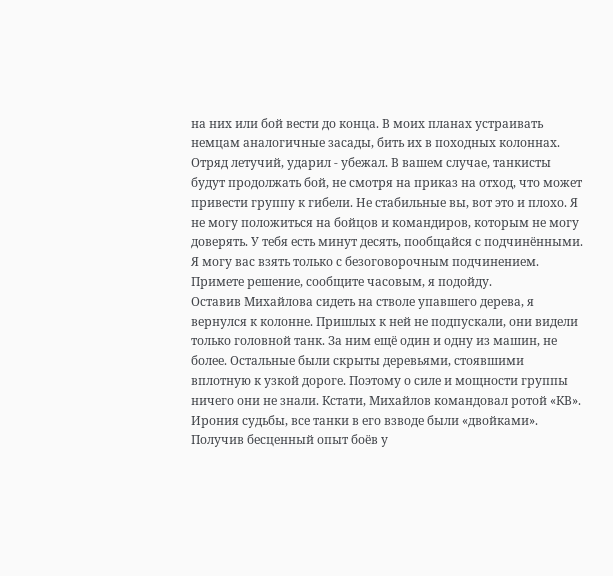на них или бой вести до конца. В моих планах устраивать немцам аналогичные засады, бить их в походных колоннах. Отряд летучий, ударил - убежал. В вашем случае, танкисты будут продолжать бой, не смотря на приказ на отход, что может привести группу к гибели. Не стабильные вы, вот это и плохо. Я не могу положиться на бойцов и командиров, которым не могу доверять. У тебя есть минут десять, пообщайся с подчинёнными. Я могу вас взять только с безоговорочным подчинением. Примете решение, сообщите часовым, я подойду.
Оставив Михайлова сидеть на стволе упавшего дерева, я вернулся к колонне. Пришлых к ней не подпускали, они видели только головной танк. За ним ещё один и одну из машин, не более. Остальные были скрыты деревьями, стоявшими вплотную к узкой дороге. Поэтому о силе и мощности группы ничего они не знали. Кстати, Михайлов командовал ротой «КВ». Ирония судьбы, все танки в его взводе были «двойками». Получив бесценный опыт боёв у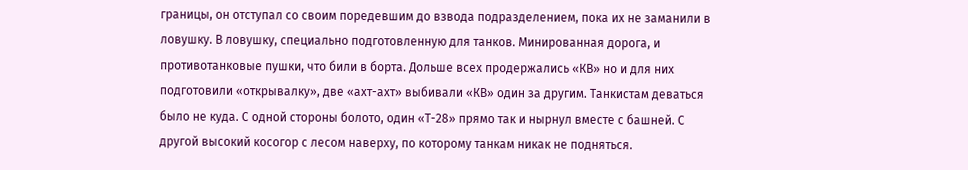границы, он отступал со своим поредевшим до взвода подразделением, пока их не заманили в ловушку. В ловушку, специально подготовленную для танков. Минированная дорога, и противотанковые пушки, что били в борта. Дольше всех продержались «КВ» но и для них подготовили «открывалку», две «ахт-ахт» выбивали «КВ» один за другим. Танкистам деваться было не куда. С одной стороны болото, один «Т-28» прямо так и нырнул вместе с башней. С другой высокий косогор с лесом наверху, по которому танкам никак не подняться.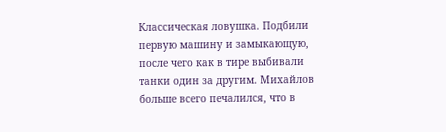Классическая ловушка. Подбили первую машину и замыкающую, после чего как в тире выбивали танки один за другим. Михайлов больше всего печалился, что в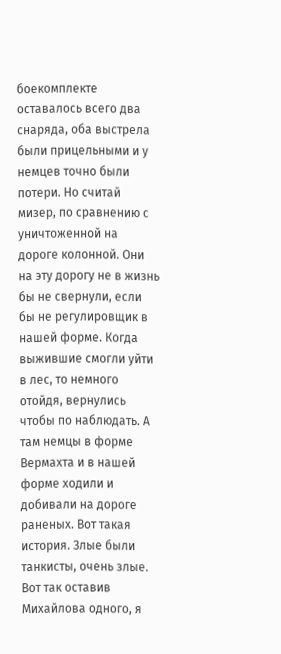боекомплекте оставалось всего два снаряда, оба выстрела были прицельными и у немцев точно были потери. Но считай мизер, по сравнению с уничтоженной на дороге колонной. Они на эту дорогу не в жизнь бы не свернули, если бы не регулировщик в нашей форме. Когда выжившие смогли уйти в лес, то немного отойдя, вернулись чтобы по наблюдать. А там немцы в форме Вермахта и в нашей форме ходили и добивали на дороге раненых. Вот такая история. Злые были танкисты, очень злые.
Вот так оставив Михайлова одного, я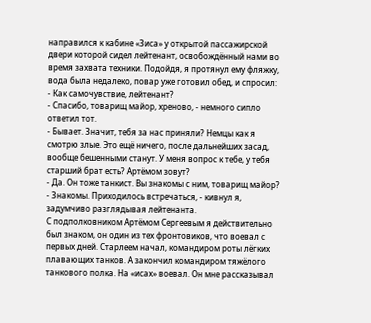направился к кабине «Зиса» у открытой пассажирской двери которой сидел лейтенант, освобождённый нами во время захвата техники. Подойдя, я протянул ему фляжку, вода была недалеко, повар уже готовил обед, и спросил:
- Как самочувствие, лейтенант?
- Спасибо, товарищ майор, хреново, - немного сипло ответил тот.
- Бывает. Значит, тебя за нас приняли? Немцы как я смотрю злые. Это ещё ничего, после дальнейших засад, вообще бешенными станут. У меня вопрос к тебе, у тебя старший брат есть? Артёмом зовут?
- Да. Он тоже танкист. Вы знакомы с ним, товарищ майор?
- Знакомы. Приходилось встречаться, - кивнул я, задумчиво разглядывая лейтенанта.
С подполковником Артёмом Сергеевым я действительно был знаком, он один из тех фронтовиков, что воевал с первых дней. Старлеем начал, командиром роты лёгких плавающих танков. А закончил командиром тяжёлого танкового полка. На «исах» воевал. Он мне рассказывал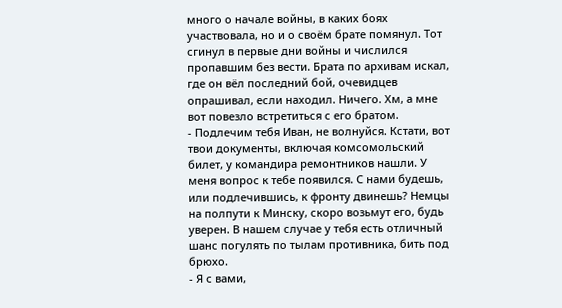много о начале войны, в каких боях участвовала, но и о своём брате помянул. Тот сгинул в первые дни войны и числился пропавшим без вести. Брата по архивам искал, где он вёл последний бой, очевидцев опрашивал, если находил. Ничего. Хм, а мне вот повезло встретиться с его братом.
- Подлечим тебя Иван, не волнуйся. Кстати, вот твои документы, включая комсомольский билет, у командира ремонтников нашли. У меня вопрос к тебе появился. С нами будешь, или подлечившись, к фронту двинешь? Немцы на полпути к Минску, скоро возьмут его, будь уверен. В нашем случае у тебя есть отличный шанс погулять по тылам противника, бить под брюхо.
- Я с вами,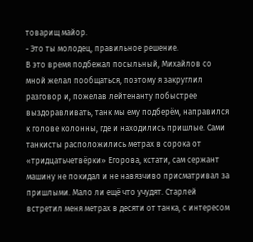товарищ майор.
- Это ты молодец, правильное решение.
В это время подбежал посыльный, Михайлов со мной желал пообщаться, поэтому я закруглил разговор и, пожелав лейтенанту побыстрее выздоравливать, танк мы ему подберём, направился к голове колонны, где и находились пришлые. Сами танкисты расположились метрах в сорока от «тридцатьчетвёрки» Егорова, кстати, сам сержант машину не покидал и не навязчиво присматривал за пришлыми. Мало ли ещё что учудят. Старлей встретил меня метрах в десяти от танка, с интересом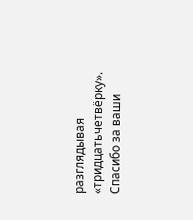разглядывая «тридцатьчетвёрку».
Спасибо за ваши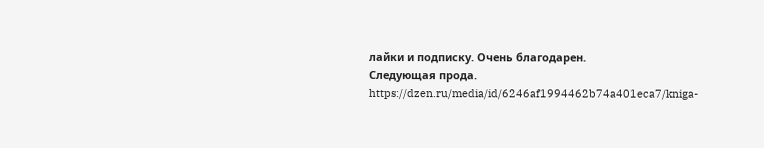лайки и подписку. Очень благодарен.
Следующая прода. https://dzen.ru/media/id/6246af1994462b74a401eca7/kniga-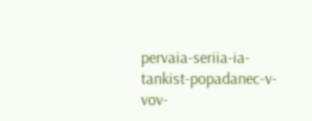pervaia-seriia-ia-tankist-popadanec-v-vov-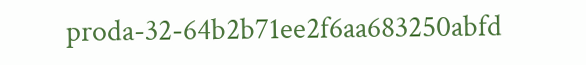proda-32-64b2b71ee2f6aa683250abfd